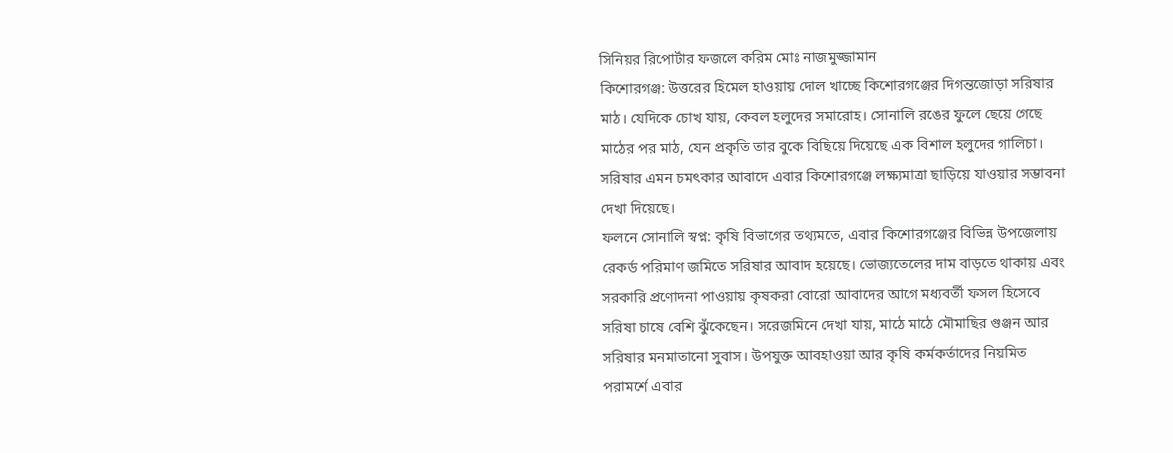সিনিয়র রিপোর্টার ফজলে করিম মোঃ নাজমুজ্জামান
কিশোরগঞ্জ: উত্তরের হিমেল হাওয়ায় দোল খাচ্ছে কিশোরগঞ্জের দিগন্তজোড়া সরিষার মাঠ। যেদিকে চোখ যায়, কেবল হলুদের সমারোহ। সোনালি রঙের ফুলে ছেয়ে গেছে মাঠের পর মাঠ, যেন প্রকৃতি তার বুকে বিছিয়ে দিয়েছে এক বিশাল হলুদের গালিচা। সরিষার এমন চমৎকার আবাদে এবার কিশোরগঞ্জে লক্ষ্যমাত্রা ছাড়িয়ে যাওয়ার সম্ভাবনা দেখা দিয়েছে।
ফলনে সোনালি স্বপ্ন: কৃষি বিভাগের তথ্যমতে, এবার কিশোরগঞ্জের বিভিন্ন উপজেলায় রেকর্ড পরিমাণ জমিতে সরিষার আবাদ হয়েছে। ভোজ্যতেলের দাম বাড়তে থাকায় এবং সরকারি প্রণোদনা পাওয়ায় কৃষকরা বোরো আবাদের আগে মধ্যবর্তী ফসল হিসেবে সরিষা চাষে বেশি ঝুঁকেছেন। সরেজমিনে দেখা যায়, মাঠে মাঠে মৌমাছির গুঞ্জন আর সরিষার মনমাতানো সুবাস। উপযুক্ত আবহাওয়া আর কৃষি কর্মকর্তাদের নিয়মিত পরামর্শে এবার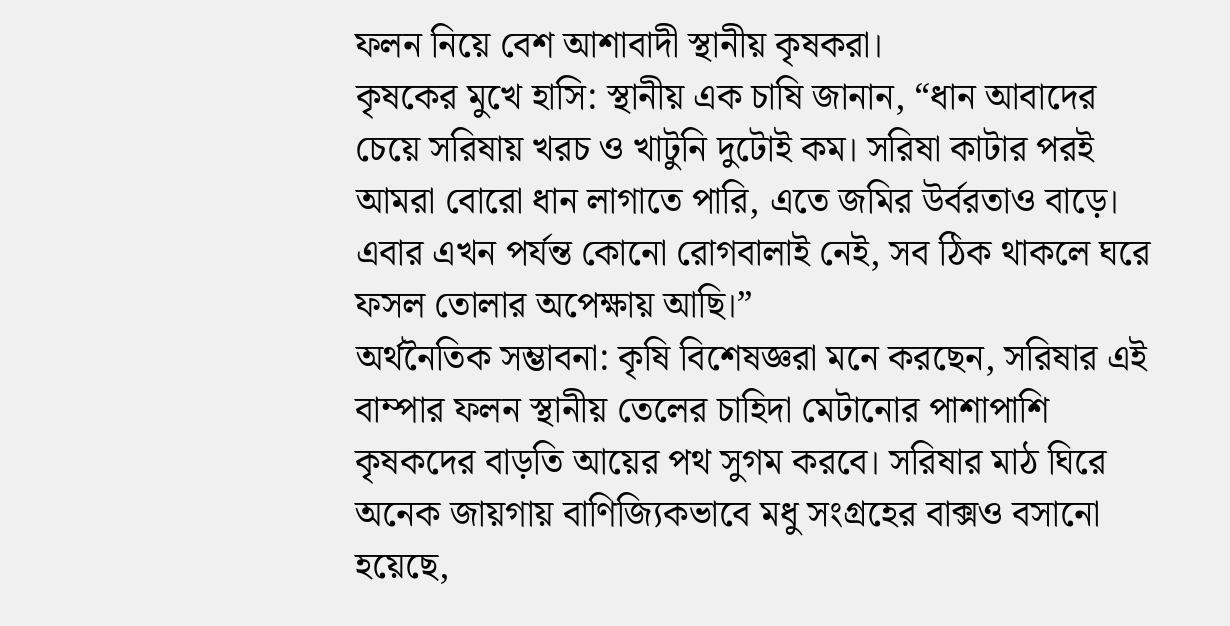ফলন নিয়ে বেশ আশাবাদী স্থানীয় কৃষকরা।
কৃষকের মুখে হাসি: স্থানীয় এক চাষি জানান, “ধান আবাদের চেয়ে সরিষায় খরচ ও খাটুনি দুটোই কম। সরিষা কাটার পরই আমরা বোরো ধান লাগাতে পারি, এতে জমির উর্বরতাও বাড়ে। এবার এখন পর্যন্ত কোনো রোগবালাই নেই, সব ঠিক থাকলে ঘরে ফসল তোলার অপেক্ষায় আছি।”
অর্থনৈতিক সম্ভাবনা: কৃষি বিশেষজ্ঞরা মনে করছেন, সরিষার এই বাম্পার ফলন স্থানীয় তেলের চাহিদা মেটানোর পাশাপাশি কৃষকদের বাড়তি আয়ের পথ সুগম করবে। সরিষার মাঠ ঘিরে অনেক জায়গায় বাণিজ্যিকভাবে মধু সংগ্রহের বাক্সও বসানো হয়েছে,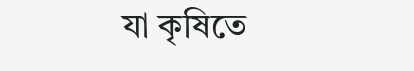যা কৃষিতে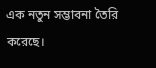এক নতুন সম্ভাবনা তৈরি করেছে।